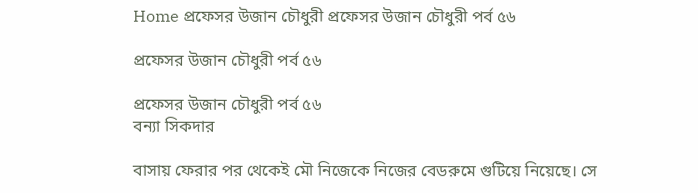Home প্রফেসর উজান চৌধুরী প্রফেসর উজান চৌধুরী পর্ব ৫৬

প্রফেসর উজান চৌধুরী পর্ব ৫৬

প্রফেসর উজান চৌধুরী পর্ব ৫৬
বন্যা সিকদার

বাসায় ফেরার পর থেকেই মৌ নিজেকে নিজের বেডরুমে গুটিয়ে নিয়েছে। সে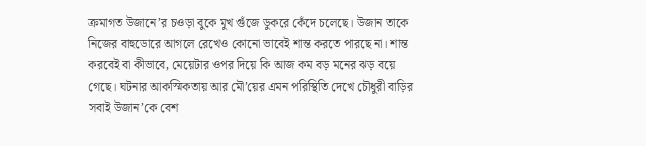ক্রমাগত উজানে’র চওড়া বুকে মুখ গুঁজে ডুকরে কেঁদে চলেছে। উজান তাকে নিজের বাহুডোরে আগলে রেখেও কোনো ভাবেই শান্ত করতে পারছে না। শান্ত করবেই বা কীভাবে‚ মেয়েটার ওপর দিয়ে কি আজ কম বড় মনের ঝড় বয়ে গেছে। ঘটনার আকস্মিকতায় আর মৌ’য়ের এমন পরিস্থিতি দেখে চৌধুরী বাড়ির সবাই উজান’কে বেশ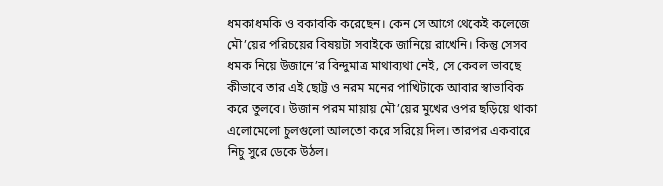ধমকাধমকি ও বকাবকি করেছেন। কেন সে আগে থেকেই কলেজে মৌ’য়ের পরিচয়ের বিষয়টা সবাইকে জানিয়ে রাখেনি। কিন্তু সেসব ধমক নিয়ে উজানে’র বিন্দুমাত্র মাথাব্যথা নেই‚ সে কেবল ভাবছে কীভাবে তার এই ছোট্ট ও নরম মনের পাখিটাকে আবার স্বাভাবিক করে তুলবে। উজান পরম মায়ায় মৌ’য়ের মুখের ওপর ছড়িয়ে থাকা এলোমেলো চুলগুলো আলতো করে সরিয়ে দিল। তারপর একবারে নিচু সুরে ডেকে উঠল।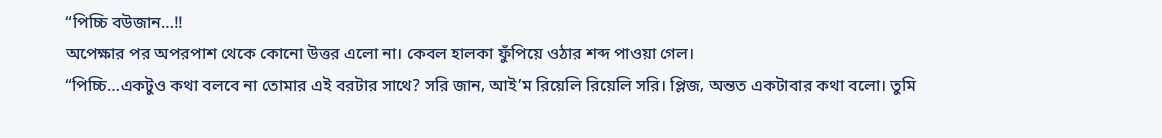“পিচ্চি বউজান…!!
অপেক্ষার পর অপরপাশ থেকে কোনো উত্তর এলো না। কেবল হালকা ফুঁপিয়ে ওঠার শব্দ পাওয়া গেল।
“পিচ্চি…একটুও কথা বলবে না তোমার এই বরটার সাথে? সরি জান‚ আই’ম রিয়েলি রিয়েলি সরি। প্লিজ‚ অন্তত একটাবার কথা বলো। তুমি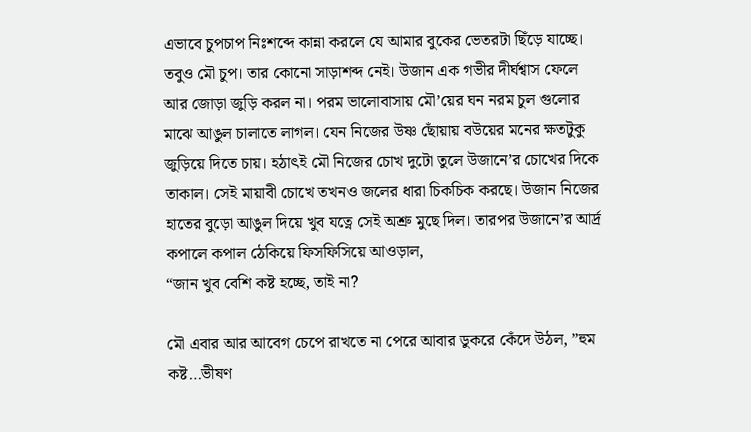এভাবে চুপচাপ নিঃশব্দে কান্না করলে যে আমার বুকের ভেতরটা ছিঁড়ে যাচ্ছে।
তবুও মৌ চুপ। তার কোনো সাড়াশব্দ নেই। উজান এক গভীর দীর্ঘশ্বাস ফেলে আর জোড়া জুড়ি করল না। পরম ভালোবাসায় মৌ’য়ের ঘন নরম চুল গুলোর মাঝে আঙুল চালাতে লাগল। যেন নিজের উষ্ণ ছোঁয়ায় বউয়ের মনের ক্ষতটুকু জুড়িয়ে দিতে চায়। হঠাৎই মৌ নিজের চোখ দুটো তুলে উজানে’র চোখের দিকে তাকাল। সেই মায়াবী চোখে তখনও জলের ধারা চিকচিক করছে। উজান নিজের হাতের বুড়ো আঙুল দিয়ে খুব যত্নে সেই অশ্রু মুছে দিল। তারপর উজানে’র আর্দ্র কপালে কপাল ঠেকিয়ে ফিসফিসিয়ে আওড়াল‚
“জান খুব বেশি কষ্ট হচ্ছে‚ তাই না?

মৌ এবার আর আবেগ চেপে রাখতে না পেরে আবার ডুকরে কেঁদে উঠল‚ ”হুম কষ্ট…ভীষণ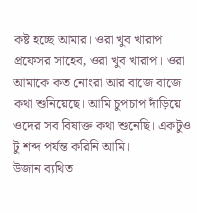কষ্ট হচ্ছে আমার। ওরা খুব খারাপ প্রফেসর সাহেব‚ ওরা খুব খারাপ। ওরা আমাকে কত নোংরা আর বাজে বাজে কথা শুনিয়েছে। আমি চুপচাপ দাঁড়িয়ে ওদের সব বিষাক্ত কথা শুনেছি। একটুও টু শব্দ পর্যন্ত করিনি আমি।
উজান ব্যথিত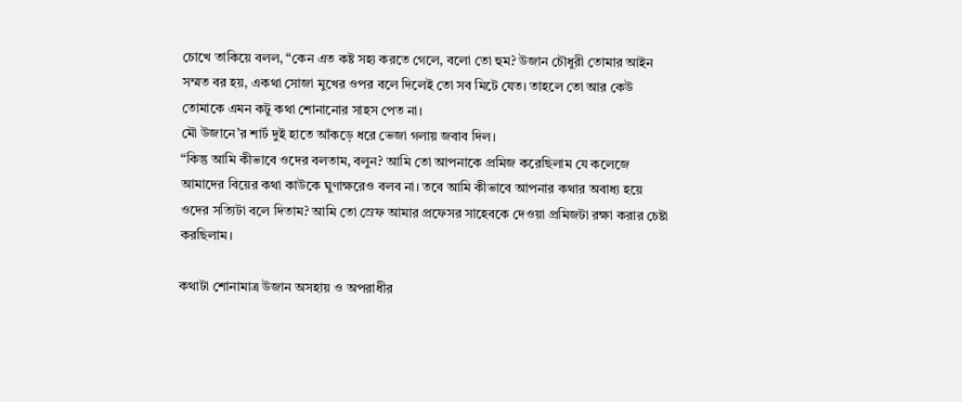চোখে তাকিয়ে বলল‚ “কেন এত কষ্ট সহ্য করতে গেলে‚ বলো তো হুম? উজান চৌধুরী তোমার আইন সম্মত বর হয়‚ একথা সোজা মুখের ওপর বলে দিলেই তো সব মিটে যেত। তাহলে তো আর কেউ তোমাকে এমন কটু কথা শোনানোর সাহস পেত না।
মৌ উজানে’র শার্ট দুই হাতে আঁকড়ে ধরে ভেজা গলায় জবাব দিল।
“কিন্তু আমি কীভাবে ওদের বলতাম‚ বলুন? আমি তো আপনাকে প্রমিজ করেছিলাম যে কলেজে আমাদের বিয়ের কথা কাউকে ঘুণাক্ষরেও বলব না। তবে আমি কীভাবে আপনার কথার অবাধ্য হয়ে ওদের সত্যিটা বলে দিতাম? আমি তো স্রেফ আমার প্রফেসর সাহেবকে দেওয়া প্রমিজটা রক্ষা করার চেষ্টা করছিলাম।

কথাটা শোনামাত্র উজান অসহায় ও অপরাধীর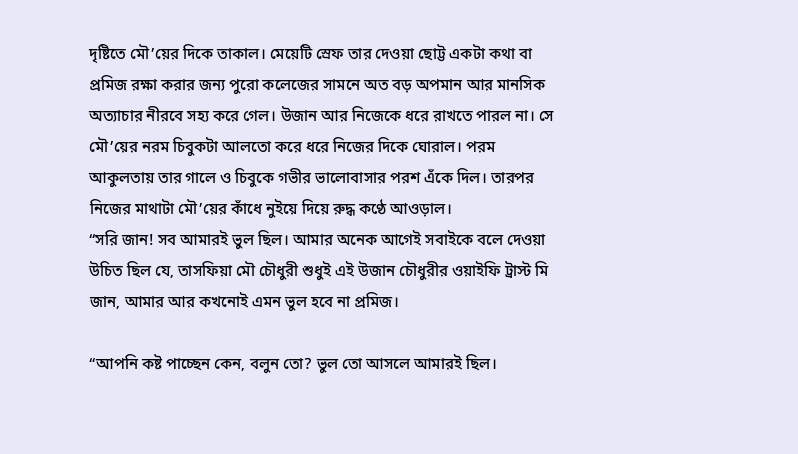দৃষ্টিতে মৌ’য়ের দিকে তাকাল। মেয়েটি স্রেফ তার দেওয়া ছোট্ট একটা কথা বা প্রমিজ রক্ষা করার জন্য পুরো কলেজের সামনে অত বড় অপমান আর মানসিক অত্যাচার নীরবে সহ্য করে গেল। উজান আর নিজেকে ধরে রাখতে পারল না। সে মৌ’য়ের নরম চিবুকটা আলতো করে ধরে নিজের দিকে ঘোরাল। পরম আকুলতায় তার গালে ও চিবুকে গভীর ভালোবাসার পরশ এঁকে দিল। তারপর নিজের মাথাটা মৌ’য়ের কাঁধে নুইয়ে দিয়ে রুদ্ধ কণ্ঠে আওড়াল।
“সরি জান! সব আমারই ভুল ছিল। আমার অনেক আগেই সবাইকে বলে দেওয়া উচিত ছিল যে‚ তাসফিয়া মৌ চৌধুরী শুধুই এই উজান চৌধুরীর ওয়াইফি ট্রাস্ট মি জান‚ আমার আর কখনোই এমন ভুল হবে না প্রমিজ।

“আপনি কষ্ট পাচ্ছেন কেন‚ বলুন তো? ভুল তো আসলে আমারই ছিল।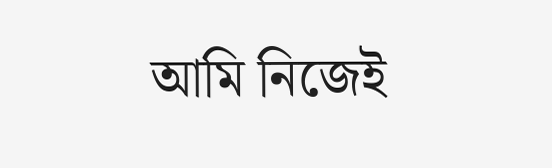আমি নিজেই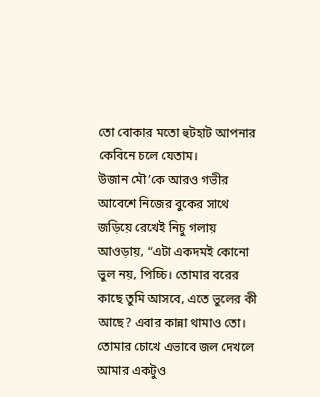তো বোকার মতো হুটহাট আপনার কেবিনে চলে যেতাম।
উজান মৌ’কে আরও গভীর আবেশে নিজের বুকের সাথে জড়িয়ে রেখেই নিচু গলায় আওড়ায়‚ “এটা একদমই কোনো ভুল নয়‚ পিচ্চি। তোমার বরের কাছে তুমি আসবে‚ এতে ভুলের কী আছে? এবার কান্না থামাও তো। তোমার চোখে এভাবে জল দেখলে আমার একটুও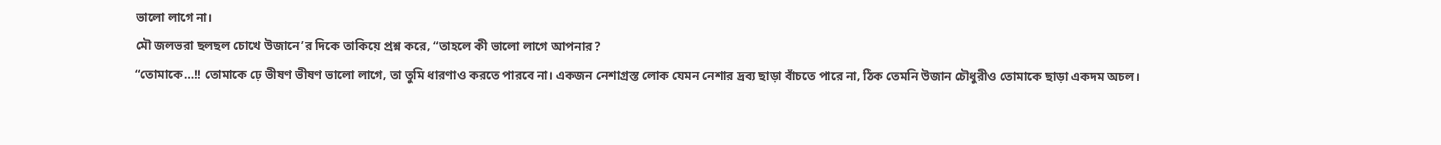ভালো লাগে না।
মৌ জলভরা ছলছল চোখে উজানে’র দিকে তাকিয়ে প্রশ্ন করে‚ “তাহলে কী ভালো লাগে আপনার?
“তোমাকে…!! তোমাকে ঢ়ে ভীষণ ভীষণ ভালো লাগে‚ তা তুমি ধারণাও করতে পারবে না। একজন নেশাগ্রস্ত লোক যেমন নেশার দ্রব্য ছাড়া বাঁচতে পারে না‚ ঠিক তেমনি উজান চৌধুরীও তোমাকে ছাড়া একদম অচল।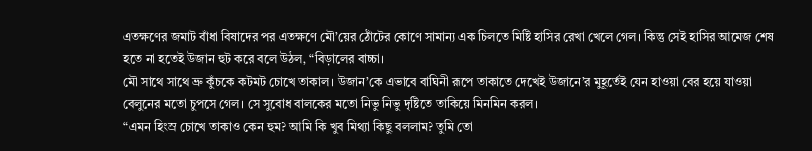এতক্ষণের জমাট বাঁধা বিষাদের পর এতক্ষণে মৌ’য়ের ঠোঁটের কোণে সামান্য এক চিলতে মিষ্টি হাসির রেখা খেলে গেল। কিন্তু সেই হাসির আমেজ শেষ হতে না হতেই উজান হুট করে বলে উঠল‚ “বিড়ালের বাচ্চা।
মৌ সাথে সাথে ভ্রু কুঁচকে কটমট চোখে তাকাল। উজান’কে এভাবে বাঘিনী রূপে তাকাতে দেখেই উজানে’র মুহূর্তেই যেন হাওয়া বের হয়ে যাওয়া বেলুনের মতো চুপসে গেল। সে সুবোধ বালকের মতো নিভু নিভু দৃষ্টিতে তাকিয়ে মিনমিন করল।
“এমন হিংস্র চোখে তাকাও কেন হুম? আমি কি খুব মিথ্যা কিছু বললাম? তুমি তো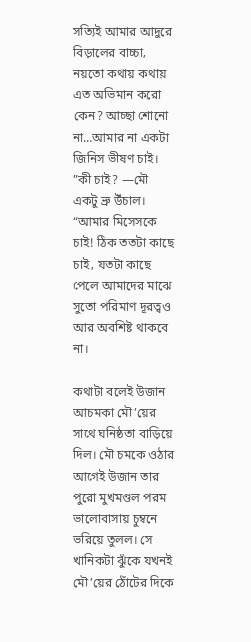সত্যিই আমার আদুরে বিড়ালের বাচ্চা‚ নয়তো কথায় কথায় এত অভিমান করো কেন? আচ্ছা শোনো না…আমার না একটা জিনিস ভীষণ চাই।
”কী চাই? —মৌ একটু ভ্রু উঁচাল।
“আমার মিসেসকে চাই! ঠিক ততটা কাছে চাই‚ যতটা কাছে পেলে আমাদের মাঝে সুতো পরিমাণ দূরত্বও আর অবশিষ্ট থাকবে না।

কথাটা বলেই উজান আচমকা মৌ’য়ের সাথে ঘনিষ্ঠতা বাড়িয়ে দিল। মৌ চমকে ওঠার আগেই উজান তার পুরো মুখমণ্ডল পরম ভালোবাসায় চুম্বনে ভরিয়ে তুলল। সে খানিকটা ঝুঁকে যখনই মৌ’য়ের ঠোঁটের দিকে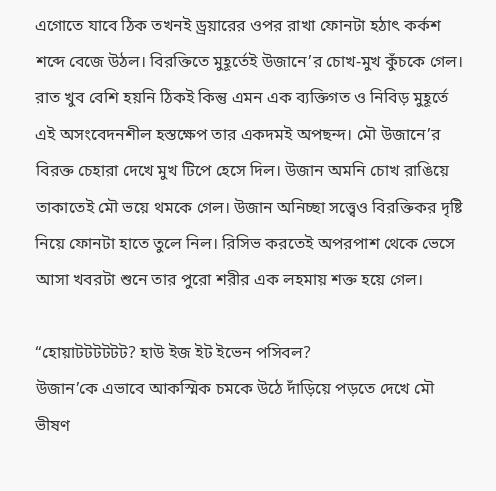এগোতে যাবে ঠিক তখনই ড্রয়ারের ওপর রাখা ফোনটা হঠাৎ কর্কশ শব্দে বেজে উঠল। বিরক্তিতে মুহূর্তেই উজানে’র চোখ-মুখ কুঁচকে গেল। রাত খুব বেশি হয়নি ঠিকই কিন্তু এমন এক ব্যক্তিগত ও নিবিড় মুহূর্তে এই অসংবেদনশীল হস্তক্ষেপ তার একদমই অপছন্দ। মৌ উজানে’র বিরক্ত চেহারা দেখে মুখ টিপে হেসে দিল। উজান অমনি চোখ রাঙিয়ে তাকাতেই মৌ ভয়ে থমকে গেল। উজান অনিচ্ছা সত্ত্বেও বিরক্তিকর দৃষ্টি নিয়ে ফোনটা হাতে তুলে নিল। রিসিভ করতেই অপরপাশ থেকে ভেসে আসা খবরটা শুনে তার পুরো শরীর এক লহমায় শক্ত হয়ে গেল।

“হোয়াটটটটটট? হাউ ইজ ইট ইভেন পসিবল?
উজান’কে এভাবে আকস্মিক চমকে উঠে দাঁড়িয়ে পড়তে দেখে মৌ ভীষণ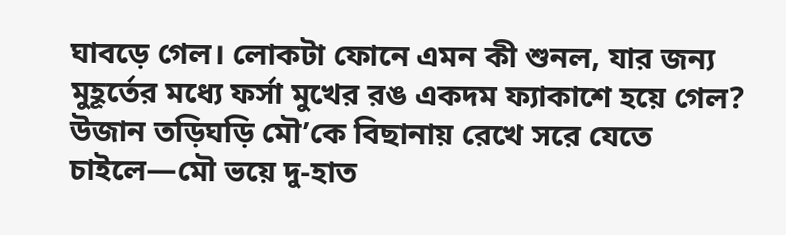ঘাবড়ে গেল। লোকটা ফোনে এমন কী শুনল‚ যার জন্য মুহূর্তের মধ্যে ফর্সা মুখের রঙ একদম ফ্যাকাশে হয়ে গেল? উজান তড়িঘড়ি মৌ’কে বিছানায় রেখে সরে যেতে চাইলে—মৌ ভয়ে দু-হাত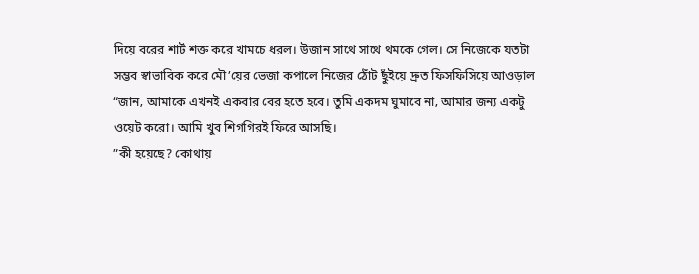দিয়ে বরের শার্ট শক্ত করে খামচে ধরল। উজান সাথে সাথে থমকে গেল। সে নিজেকে যতটা সম্ভব স্বাভাবিক করে মৌ’য়ের ভেজা কপালে নিজের ঠোঁট ছুঁইয়ে দ্রুত ফিসফিসিয়ে আওড়াল
“জান‚ আমাকে এখনই একবার বের হতে হবে। তুমি একদম ঘুমাবে না‚ আমার জন্য একটু ওয়েট করো। আমি খুব শিগগিরই ফিরে আসছি।
”কী হয়েছে? কোথায়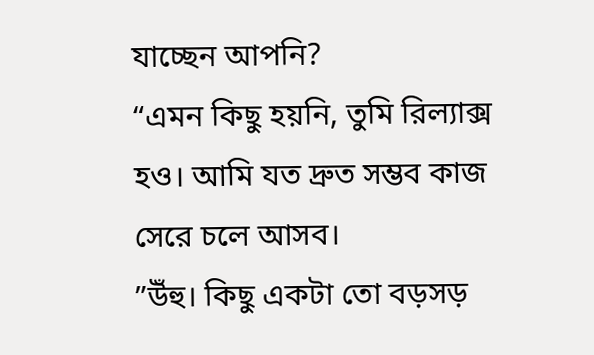যাচ্ছেন আপনি?
“এমন কিছু হয়নি‚ তুমি রিল্যাক্স হও। আমি যত দ্রুত সম্ভব কাজ সেরে চলে আসব।
”উঁহু। কিছু একটা তো বড়সড়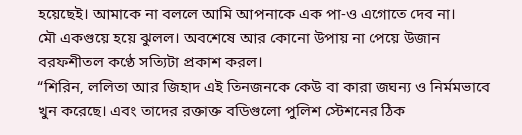হয়েছেই। আমাকে না বললে আমি আপনাকে এক পা-ও এগোতে দেব না।
মৌ একগুয়ে হয়ে ঝুলল। অবশেষে আর কোনো উপায় না পেয়ে উজান বরফশীতল কণ্ঠে সত্যিটা প্রকাশ করল।
“শিরিন‚ ললিতা আর জিহাদ এই তিনজনকে কেউ বা কারা জঘন্য ও নির্মমভাবে খুন করেছে। এবং তাদের রক্তাক্ত বডিগুলো পুলিশ স্টেশনের ঠিক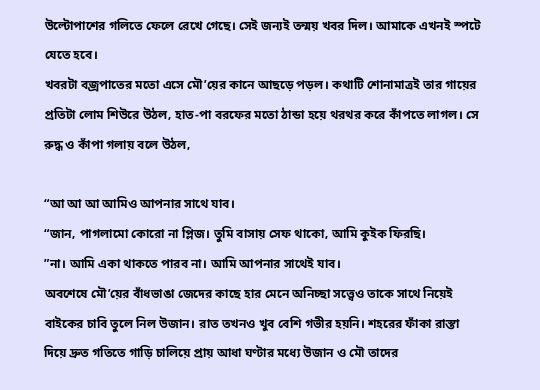উল্টোপাশের গলিতে ফেলে রেখে গেছে। সেই জন্যই তন্ময় খবর দিল। আমাকে এখনই স্পটে যেতে হবে।
খবরটা বজ্রপাতের মতো এসে মৌ’য়ের কানে আছড়ে পড়ল। কথাটি শোনামাত্রই তার গায়ের প্রতিটা লোম শিউরে উঠল‚ হাত-পা বরফের মতো ঠান্ডা হয়ে থরথর করে কাঁপতে লাগল। সে রুদ্ধ ও কাঁপা গলায় বলে উঠল‚

“আ আ আ আমিও আপনার সাথে যাব।
“জান‚ পাগলামো কোরো না প্লিজ। তুমি বাসায় সেফ থাকো‚ আমি কুইক ফিরছি।
”না। আমি একা থাকতে পারব না। আমি আপনার সাথেই যাব।
অবশেষে মৌ’য়ের বাঁধভাঙা জেদের কাছে হার মেনে অনিচ্ছা সত্ত্বেও তাকে সাথে নিয়েই বাইকের চাবি তুলে নিল উজান। রাত তখনও খুব বেশি গভীর হয়নি। শহরের ফাঁকা রাস্তা দিয়ে দ্রুত গতিতে গাড়ি চালিয়ে প্রায় আধা ঘণ্টার মধ্যে উজান ও মৌ তাদের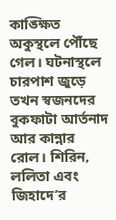কাঙ্ক্ষিত অকুস্থলে পৌঁছে গেল। ঘটনাস্থলে চারপাশ জুড়ে তখন স্বজনদের বুকফাটা আর্তনাদ আর কান্নার রোল। শিরিন‚ ললিতা এবং জিহাদে’র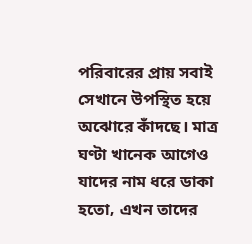পরিবারের প্রায় সবাই সেখানে উপস্থিত হয়ে অঝোরে কাঁদছে। মাত্র ঘণ্টা খানেক আগেও যাদের নাম ধরে ডাকা হতো‚ এখন তাদের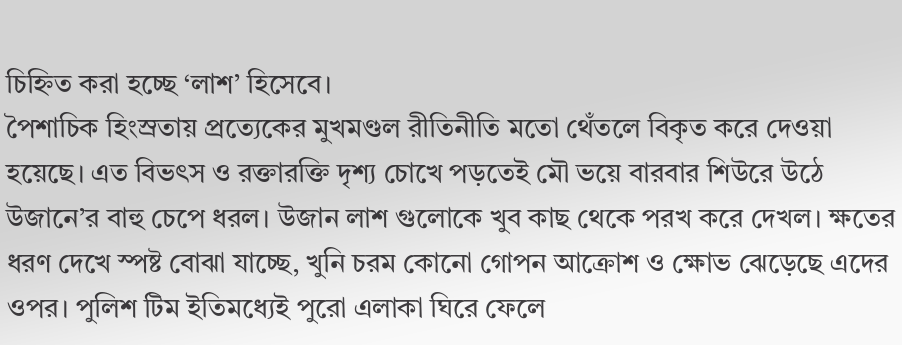চিহ্নিত করা হচ্ছে ‘লাশ’ হিসেবে।
পৈশাচিক হিংস্রতায় প্রত্যেকের মুখমণ্ডল রীতিনীতি মতো থেঁতলে বিকৃত করে দেওয়া হয়েছে। এত বিভৎস ও রক্তারক্তি দৃশ্য চোখে পড়তেই মৌ ভয়ে বারবার শিউরে উঠে উজানে’র বাহু চেপে ধরল। উজান লাশ গুলোকে খুব কাছ থেকে পরখ করে দেখল। ক্ষতের ধরণ দেখে স্পষ্ট বোঝা যাচ্ছে‚ খুনি চরম কোনো গোপন আক্রোশ ও ক্ষোভ ঝেড়েছে এদের ওপর। পুলিশ টিম ইতিমধ্যেই পুরো এলাকা ঘিরে ফেলে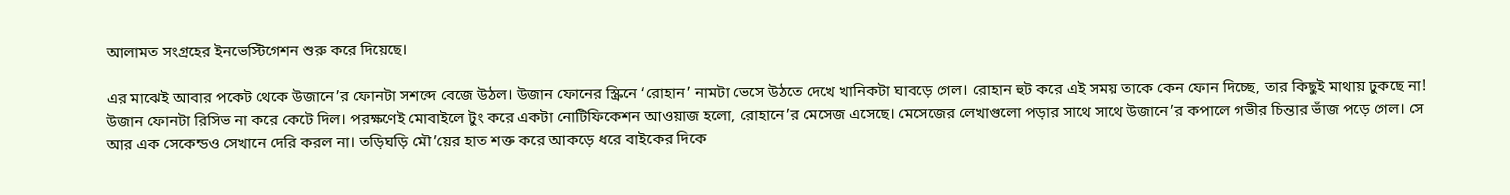আলামত সংগ্রহের ইনভেস্টিগেশন শুরু করে দিয়েছে।

এর মাঝেই আবার পকেট থেকে উজানে’র ফোনটা সশব্দে বেজে উঠল। উজান ফোনের স্ক্রিনে ‘রোহান’ নামটা ভেসে উঠতে দেখে খানিকটা ঘাবড়ে গেল। রোহান হুট করে এই সময় তাকে কেন ফোন দিচ্ছে‚ তার কিছুই মাথায় ঢুকছে না! উজান ফোনটা রিসিভ না করে কেটে দিল। পরক্ষণেই মোবাইলে টুং করে একটা নোটিফিকেশন আওয়াজ হলো‚ রোহানে’র মেসেজ এসেছে। মেসেজের লেখাগুলো পড়ার সাথে সাথে উজানে’র কপালে গভীর চিন্তার ভাঁজ পড়ে গেল। সে আর এক সেকেন্ডও সেখানে দেরি করল না। তড়িঘড়ি মৌ’য়ের হাত শক্ত করে আকড়ে ধরে বাইকের দিকে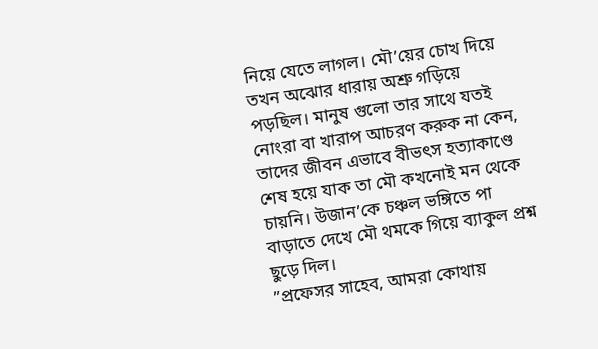নিয়ে যেতে লাগল। মৌ’য়ের চোখ দিয়ে তখন অঝোর ধারায় অশ্রু গড়িয়ে পড়ছিল। মানুষ গুলো তার সাথে যতই নোংরা বা খারাপ আচরণ করুক না কেন‚ তাদের জীবন এভাবে বীভৎস হত্যাকাণ্ডে শেষ হয়ে যাক তা মৌ কখনোই মন থেকে চায়নি। উজান’কে চঞ্চল ভঙ্গিতে পা বাড়াতে দেখে মৌ থমকে গিয়ে ব্যাকুল প্রশ্ন ছুড়ে দিল।
”প্রফেসর সাহেব‚ আমরা কোথায়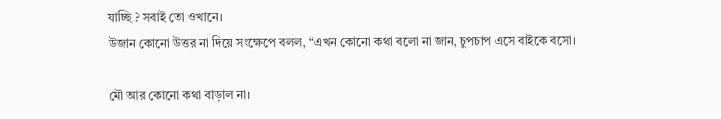যাচ্ছি ? সবাই তো ওখানে।
উজান কোনো উত্তর না দিয়ে সংক্ষেপে বলল‚ “এখন কোনো কথা বলো না জান‚ চুপচাপ এসে বাইকে বসো।

মৌ আর কোনো কথা বাড়াল না।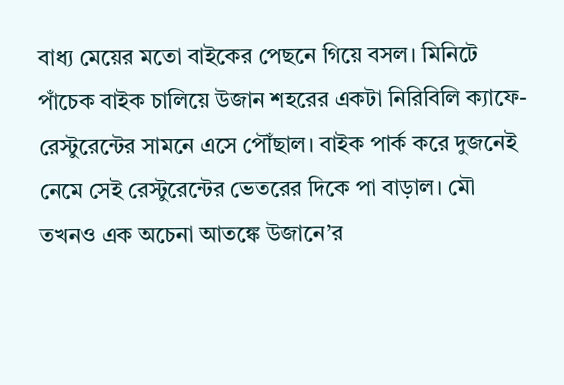বাধ্য মেয়ের মতো বাইকের পেছনে গিয়ে বসল। মিনিটে পাঁচেক বাইক চালিয়ে উজান শহরের একটা নিরিবিলি ক্যাফে-রেস্টুরেন্টের সামনে এসে পৌঁছাল। বাইক পার্ক করে দুজনেই নেমে সেই রেস্টুরেন্টের ভেতরের দিকে পা বাড়াল। মৌ তখনও এক অচেনা আতঙ্কে উজানে’র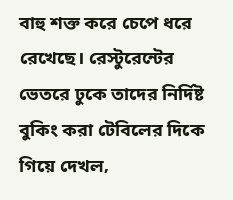বাহু শক্ত করে চেপে ধরে রেখেছে। রেস্টুরেন্টের ভেতরে ঢুকে তাদের নির্দিষ্ট বুকিং করা টেবিলের দিকে গিয়ে দেখল‚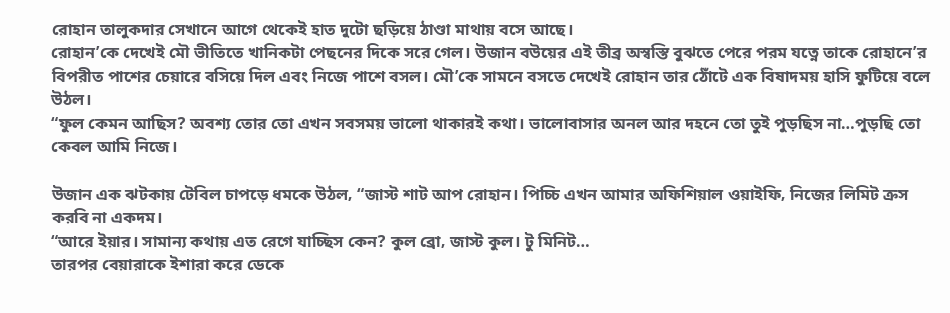রোহান তালুকদার সেখানে আগে থেকেই হাত দুটো ছড়িয়ে ঠাণ্ডা মাথায় বসে আছে।
রোহান’কে দেখেই মৌ ভীতিতে খানিকটা পেছনের দিকে সরে গেল। উজান বউয়ের এই তীব্র অস্বস্তি বুঝতে পেরে পরম যত্নে তাকে রোহানে’র বিপরীত পাশের চেয়ারে বসিয়ে দিল এবং নিজে পাশে বসল। মৌ’কে সামনে বসতে দেখেই রোহান তার ঠোঁটে এক বিষাদময় হাসি ফুটিয়ে বলে উঠল।
“ফুল কেমন আছিস? অবশ্য তোর তো এখন সবসময় ভালো থাকারই কথা। ভালোবাসার অনল আর দহনে তো তুই পুড়ছিস না…পুড়ছি তো কেবল আমি নিজে।

উজান এক ঝটকায় টেবিল চাপড়ে ধমকে উঠল‚ “জাস্ট শাট আপ রোহান। পিচ্চি এখন আমার অফিশিয়াল ওয়াইফি‚ নিজের লিমিট ক্রস করবি না একদম।
“আরে ইয়ার। সামান্য কথায় এত রেগে যাচ্ছিস কেন? কুল ব্রো‚ জাস্ট কুল। টু মিনিট…
তারপর বেয়ারাকে ইশারা করে ডেকে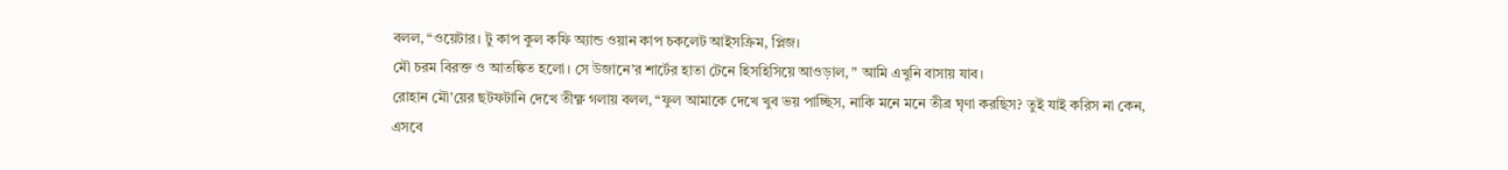বলল‚ “ওয়েটার। টু কাপ কুল কফি অ্যান্ড ওয়ান কাপ চকলেট আইসক্রিম‚ প্লিজ।
মৌ চরম বিরক্ত ও আতঙ্কিত হলো। সে উজানে’র শার্টের হাতা টেনে হিসহিসিয়ে আওড়াল‚ ” আমি এখুনি বাসায় যাব।
রোহান মৌ’য়ের ছটফটানি দেখে তীক্ষ্ণ গলায় বলল‚ “ফুল আমাকে দেখে খুব ভয় পাচ্ছিস‚ নাকি মনে মনে তীব্র ঘৃণা করছিস? তুই যাই করিস না কেন‚ এসবে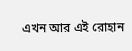এখন আর এই রোহান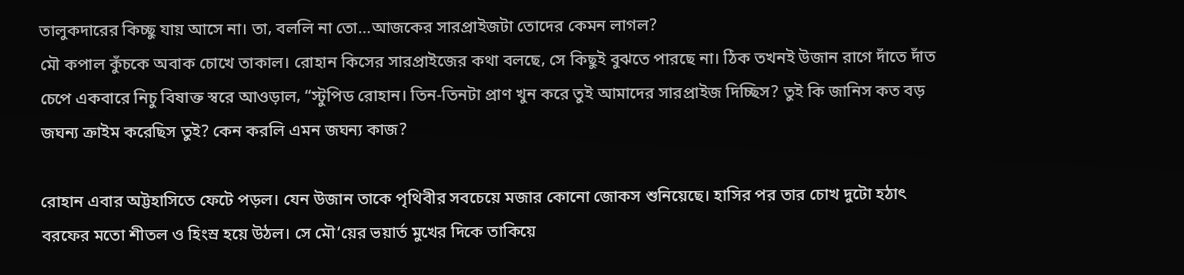তালুকদারের কিচ্ছু যায় আসে না। তা‚ বললি না তো…আজকের সারপ্রাইজটা তোদের কেমন লাগল?
মৌ কপাল কুঁচকে অবাক চোখে তাকাল। রোহান কিসের সারপ্রাইজের কথা বলছে‚ সে কিছুই বুঝতে পারছে না। ঠিক তখনই উজান রাগে দাঁতে দাঁত চেপে একবারে নিচু বিষাক্ত স্বরে আওড়াল‚ “স্টুপিড রোহান। তিন-তিনটা প্রাণ খুন করে তুই আমাদের সারপ্রাইজ দিচ্ছিস? তুই কি জানিস কত বড় জঘন্য ক্রাইম করেছিস তুই? কেন করলি এমন জঘন্য কাজ?

রোহান এবার অট্টহাসিতে ফেটে পড়ল। যেন উজান তাকে পৃথিবীর সবচেয়ে মজার কোনো জোকস শুনিয়েছে। হাসির পর তার চোখ দুটো হঠাৎ বরফের মতো শীতল ও হিংস্র হয়ে উঠল। সে মৌ‘য়ের ভয়ার্ত মুখের দিকে তাকিয়ে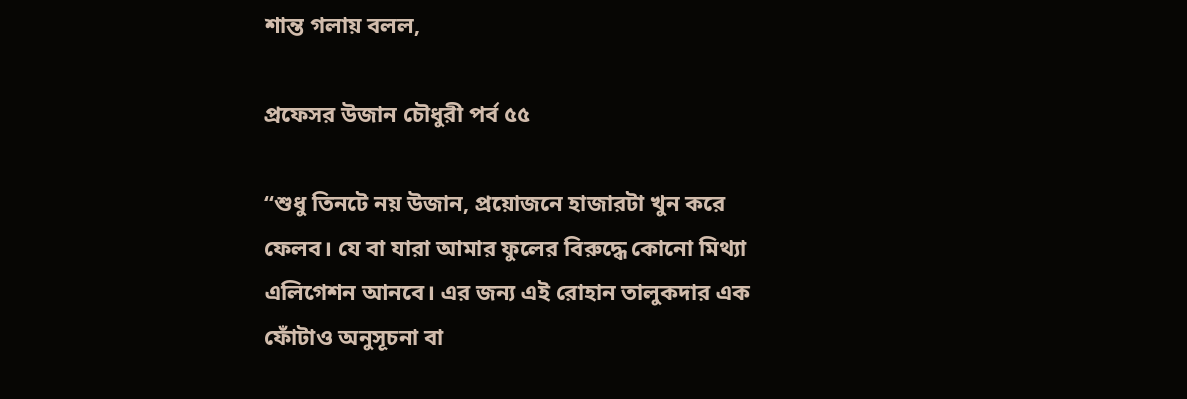শান্ত গলায় বলল‚

প্রফেসর উজান চৌধুরী পর্ব ৫৫

“শুধু তিনটে নয় উজান‚ প্রয়োজনে হাজারটা খুন করে ফেলব। যে বা যারা আমার ফুলের বিরুদ্ধে কোনো মিথ্যা এলিগেশন আনবে। এর জন্য এই রোহান তালুকদার এক ফোঁটাও অনুসূচনা বা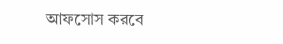আফসোস করবে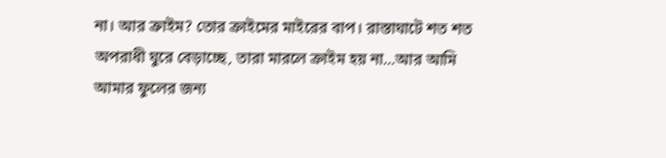না। আর ক্রাইম? তোর ক্রাইমের মাইরের বাপ। রাস্তাঘাটে শত শত অপরাধী ঘুরে বেড়াচ্ছে‚ তারা মারলে ক্রাইম হয় না…আর আমি আমার ফুলের জন্য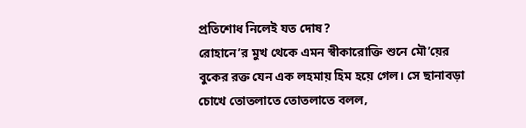প্রতিশোধ নিলেই যত দোষ?
রোহানে’র মুখ থেকে এমন স্বীকারোক্তি শুনে মৌ’য়ের বুকের রক্ত যেন এক লহমায় হিম হয়ে গেল। সে ছানাবড়া চোখে তোতলাতে তোতলাতে বলল‚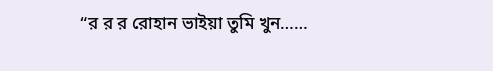“র র র রোহান ভাইয়া তুমি খুন……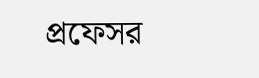প্রফেসর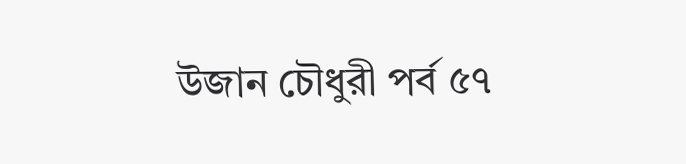উজান চৌধুরী পর্ব ৫৭